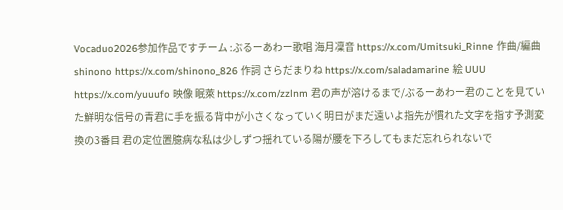Vocaduo2026参加作品ですチーム :ぶるーあわー歌唱 海月凜音 https://x.com/Umitsuki_Rinne 作曲/編曲 shinono https://x.com/shinono_826 作詞 さらだまりね https://x.com/saladamarine 絵 UUU https://x.com/yuuufo 映像 眠萊 https://x.com/zzlnm 君の声が溶けるまで/ぶるーあわー君のことを見ていた鮮明な信号の青君に手を振る背中が小さくなっていく明日がまだ遠いよ指先が慣れた文字を指す予測変換の3番目 君の定位置臆病な私は少しずつ揺れている陽が腰を下ろしてもまだ忘れられないで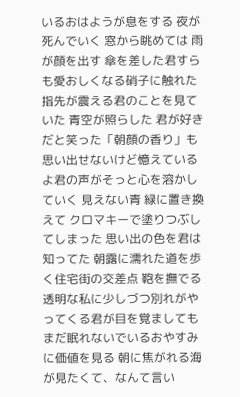いるおはようが息をする 夜が死んでいく 窓から眺めては 雨が顔を出す 傘を差した君すらも愛おしくなる硝子に触れた指先が震える君のことを見ていた 青空が照らした 君が好きだと笑った「朝顔の香り」も 思い出せないけど憶えているよ君の声がそっと心を溶かしていく 見えない青 緑に置き換えて クロマキーで塗りつぶしてしまった 思い出の色を君は知ってた 朝露に濡れた道を歩く住宅街の交差点 鞄を撫でる透明な私に少しづつ別れがやってくる君が目を覚ましてもまだ眠れないでいるおやすみに価値を見る 朝に焦がれる海が見たくて、なんて言い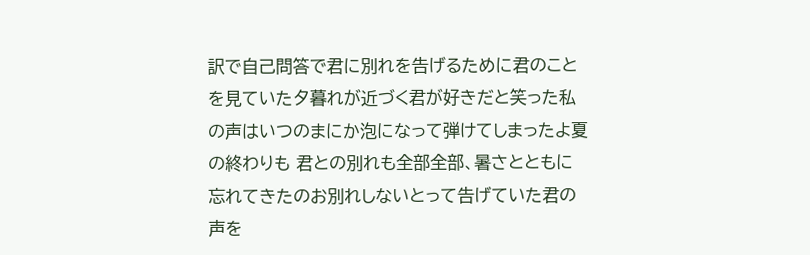訳で自己問答で君に別れを告げるために君のことを見ていた夕暮れが近づく君が好きだと笑った私の声はいつのまにか泡になって弾けてしまったよ夏の終わりも 君との別れも全部全部、暑さとともに忘れてきたのお別れしないとって告げていた君の声を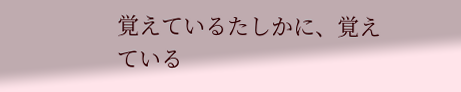覚えているたしかに、覚えている